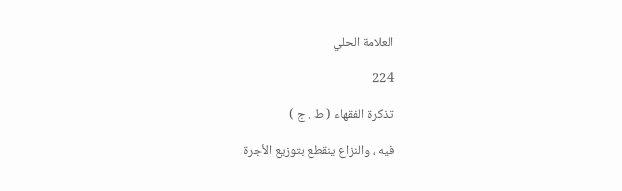العلامة الحلي

224

تذكرة الفقهاء ( ط . ج )

فيه ، والنزاع ينقطع بتوزيع الأجرة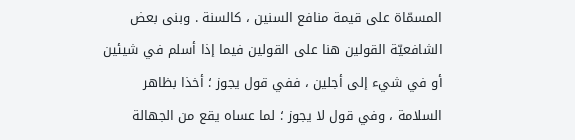المسمّاة على قيمة منافع السنين ، كالسنة . وبنى بعض الشافعيّة القولين هنا على القولين فيما إذا أسلم في شيئين أو في شيء إلى أجلين ، ففي قول يجوز ؛ أخذا بظاهر السلامة ، وفي قول لا يجوز ؛ لما عساه يقع من الجهالة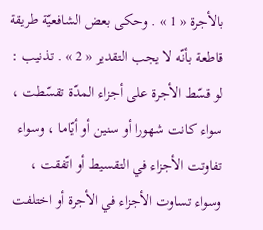بالأجرة « 1 » . وحكى بعض الشافعيّة طريقة قاطعة بأنّه لا يجب التقدير « 2 » . تذنيب : لو قسّط الأجرة على أجزاء المدّة تقسّطت ، سواء كانت شهورا أو سنين أو أيّاما ، وسواء تفاوتت الأجزاء في التقسيط أو اتّفقت ، وسواء تساوت الأجزاء في الأجرة أو اختلفت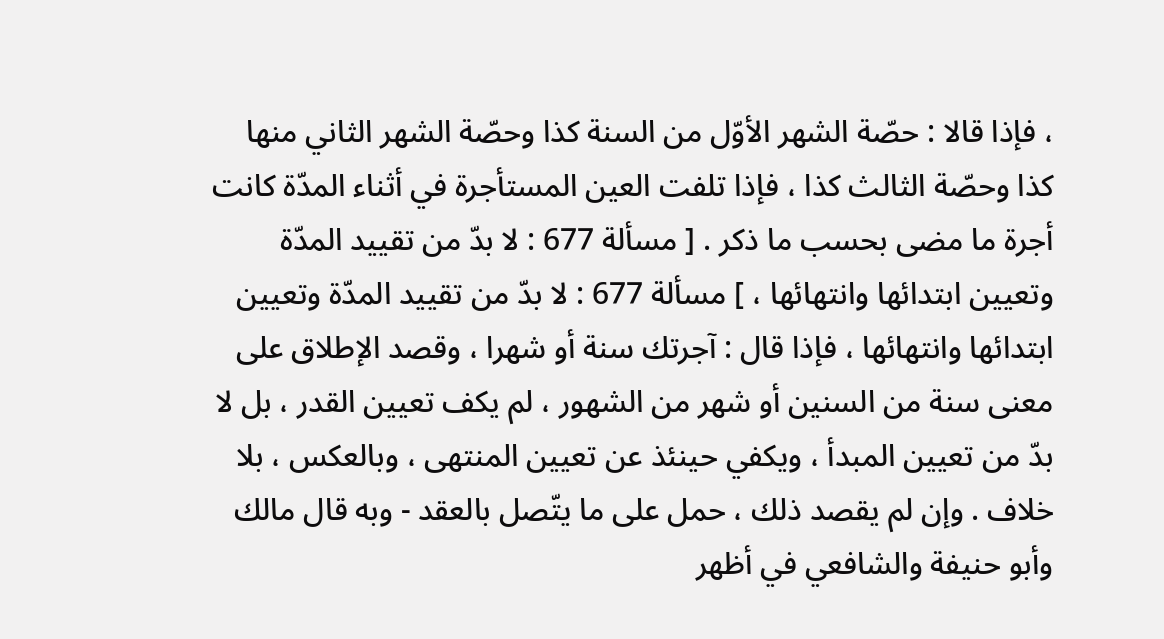، فإذا قالا : حصّة الشهر الأوّل من السنة كذا وحصّة الشهر الثاني منها كذا وحصّة الثالث كذا ، فإذا تلفت العين المستأجرة في أثناء المدّة كانت أجرة ما مضى بحسب ما ذكر . [ مسألة 677 : لا بدّ من تقييد المدّة وتعيين ابتدائها وانتهائها ، ] مسألة 677 : لا بدّ من تقييد المدّة وتعيين ابتدائها وانتهائها ، فإذا قال : آجرتك سنة أو شهرا ، وقصد الإطلاق على معنى سنة من السنين أو شهر من الشهور ، لم يكف تعيين القدر ، بل لا بدّ من تعيين المبدأ ، ويكفي حينئذ عن تعيين المنتهى ، وبالعكس ، بلا خلاف . وإن لم يقصد ذلك ، حمل على ما يتّصل بالعقد - وبه قال مالك وأبو حنيفة والشافعي في أظهر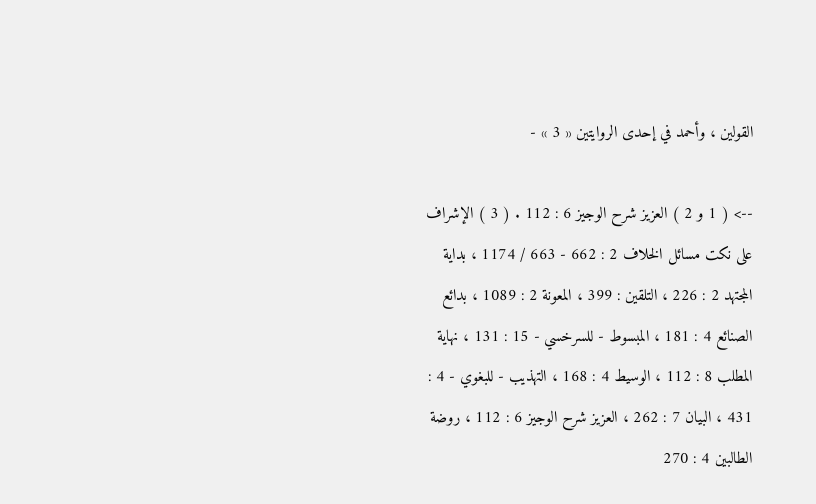القولين ، وأحمد في إحدى الروايتين « 3 » -

--> ( 1 و 2 ) العزيز شرح الوجيز 6 : 112 . ( 3 ) الإشراف على نكت مسائل الخلاف 2 : 662 - 663 / 1174 ، بداية المجتهد 2 : 226 ، التلقين : 399 ، المعونة 2 : 1089 ، بدائع الصنائع 4 : 181 ، المبسوط - للسرخسي - 15 : 131 ، نهاية المطلب 8 : 112 ، الوسيط 4 : 168 ، التهذيب - للبغوي - 4 : 431 ، البيان 7 : 262 ، العزيز شرح الوجيز 6 : 112 ، روضة الطالبين 4 : 270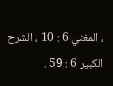، المغني 6 : 10 ، الشرح الكبير 6 : 59 .